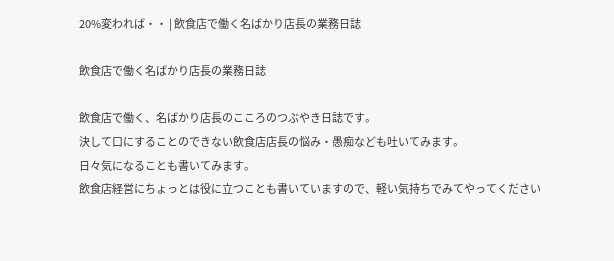20%変われば・・ | 飲食店で働く名ばかり店長の業務日誌

飲食店で働く名ばかり店長の業務日誌

飲食店で働く、名ばかり店長のこころのつぶやき日誌です。
決して口にすることのできない飲食店店長の悩み・愚痴なども吐いてみます。
日々気になることも書いてみます。
飲食店経営にちょっとは役に立つことも書いていますので、軽い気持ちでみてやってください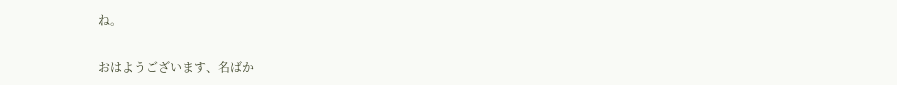ね。

おはようございます、名ばか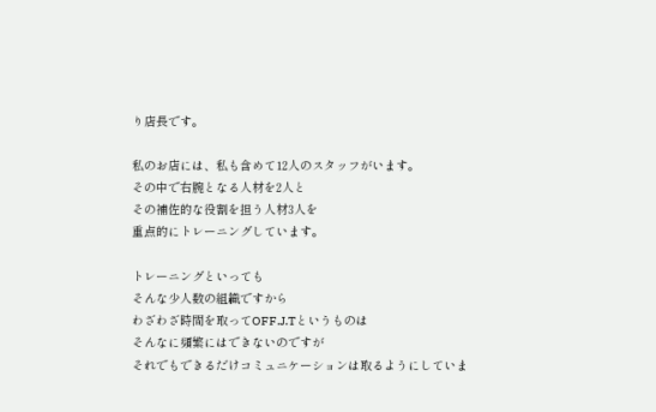り店長です。

私のお店には、私も含めて12人のスタッフがいます。
その中で右腕となる人材を2人と
その補佐的な役割を担う人材3人を
重点的にトレーニングしています。

トレーニングといっても
そんな少人数の組織ですから
わざわざ時間を取ってOFF.J.Tというものは
そんなに頻繁にはできないのですが
それでもできるだけコミュニケーションは取るようにしていま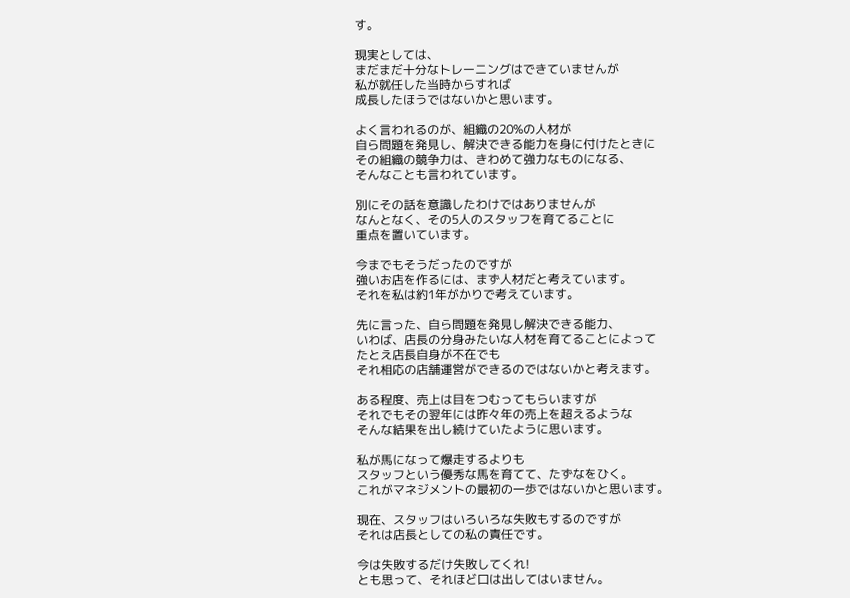す。

現実としては、
まだまだ十分なトレーニングはできていませんが
私が就任した当時からすれば
成長したほうではないかと思います。

よく言われるのが、組織の20%の人材が
自ら問題を発見し、解決できる能力を身に付けたときに
その組織の競争力は、きわめて強力なものになる、
そんなことも言われています。

別にその話を意識したわけではありませんが
なんとなく、その5人のスタッフを育てることに
重点を置いています。

今までもそうだったのですが
強いお店を作るには、まず人材だと考えています。
それを私は約1年がかりで考えています。

先に言った、自ら問題を発見し解決できる能力、
いわば、店長の分身みたいな人材を育てることによって
たとえ店長自身が不在でも
それ相応の店舗運営ができるのではないかと考えます。

ある程度、売上は目をつむってもらいますが
それでもその翌年には昨々年の売上を超えるような
そんな結果を出し続けていたように思います。

私が馬になって爆走するよりも
スタッフという優秀な馬を育てて、たずなをひく。
これがマネジメントの最初の一歩ではないかと思います。

現在、スタッフはいろいろな失敗もするのですが
それは店長としての私の責任です。

今は失敗するだけ失敗してくれ!
とも思って、それほど口は出してはいません。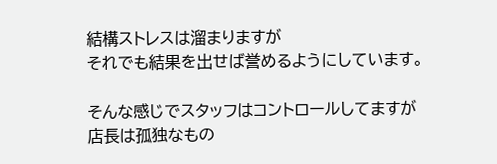結構ストレスは溜まりますが
それでも結果を出せば誉めるようにしています。

そんな感じでスタッフはコントロールしてますが
店長は孤独なもの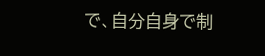で、自分自身で制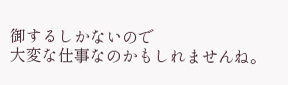御するしかないので
大変な仕事なのかもしれませんね。